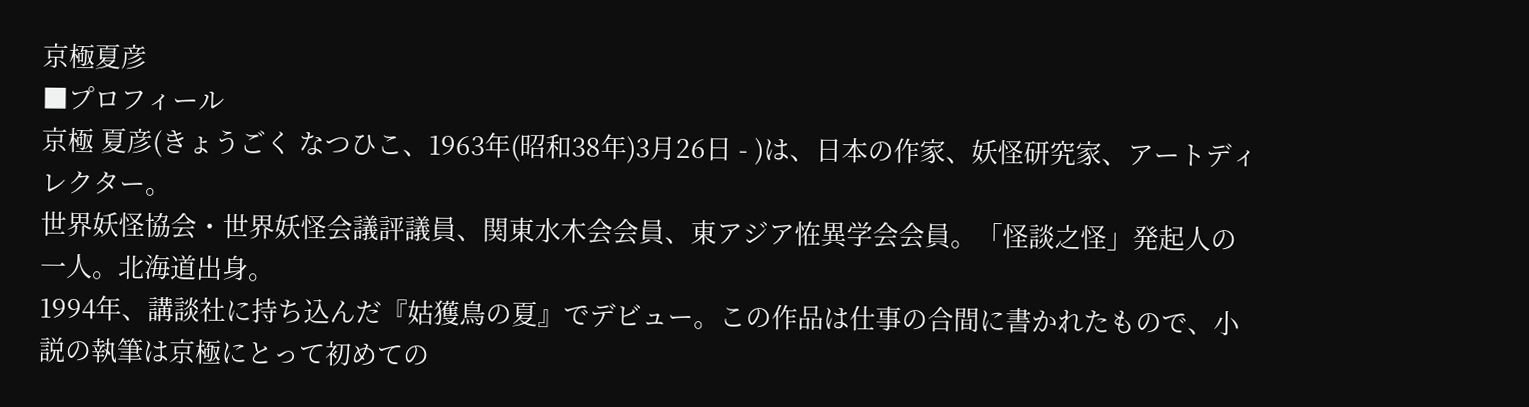京極夏彦
■プロフィール
京極 夏彦(きょうごく なつひこ、1963年(昭和38年)3月26日 - )は、日本の作家、妖怪研究家、アートディレクター。
世界妖怪協会・世界妖怪会議評議員、関東水木会会員、東アジア恠異学会会員。「怪談之怪」発起人の一人。北海道出身。
1994年、講談社に持ち込んだ『姑獲鳥の夏』でデビュー。この作品は仕事の合間に書かれたもので、小説の執筆は京極にとって初めての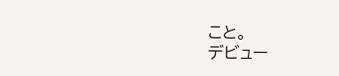こと。
デビュー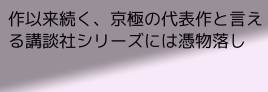作以来続く、京極の代表作と言える講談社シリーズには憑物落し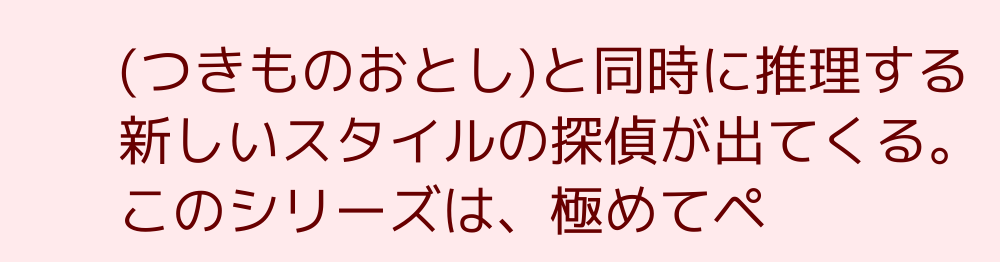(つきものおとし)と同時に推理する新しいスタイルの探偵が出てくる。このシリーズは、極めてペ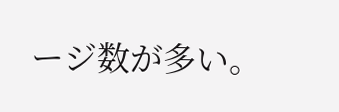ージ数が多い。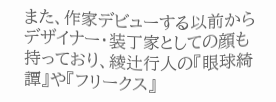また、作家デビューする以前からデザイナー・装丁家としての顔も持っており、綾辻行人の『眼球綺譚』や『フリークス』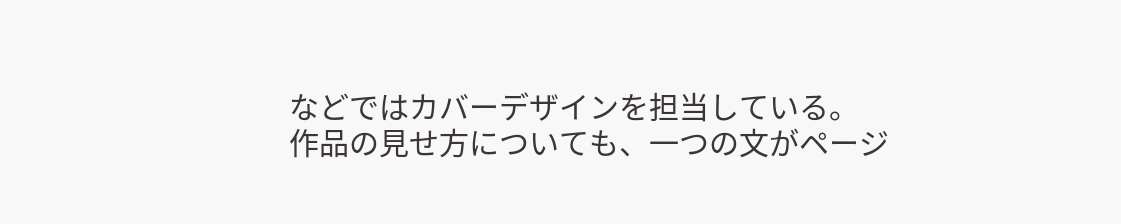などではカバーデザインを担当している。
作品の見せ方についても、一つの文がページ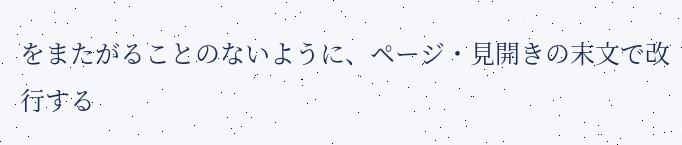をまたがることのないように、ページ・見開きの末文で改行する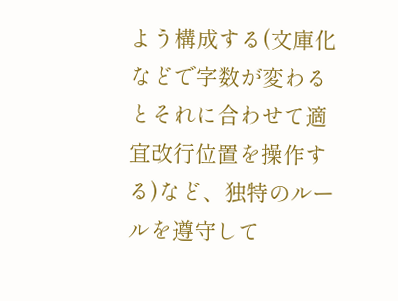よう構成する(文庫化などで字数が変わるとそれに合わせて適宜改行位置を操作する)など、独特のルールを遵守して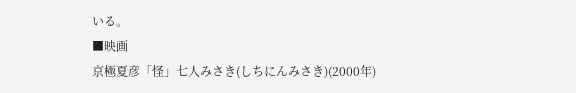いる。
■映画
京極夏彦「怪」七人みさき(しちにんみさき)(2000年)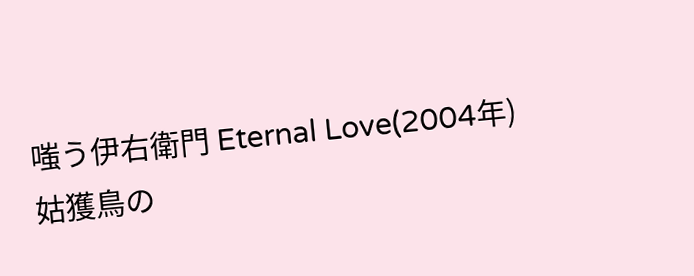嗤う伊右衛門 Eternal Love(2004年)
姑獲鳥の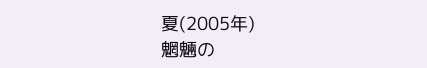夏(2005年)
魍魎の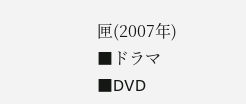匣(2007年)
■ドラマ
■DVD